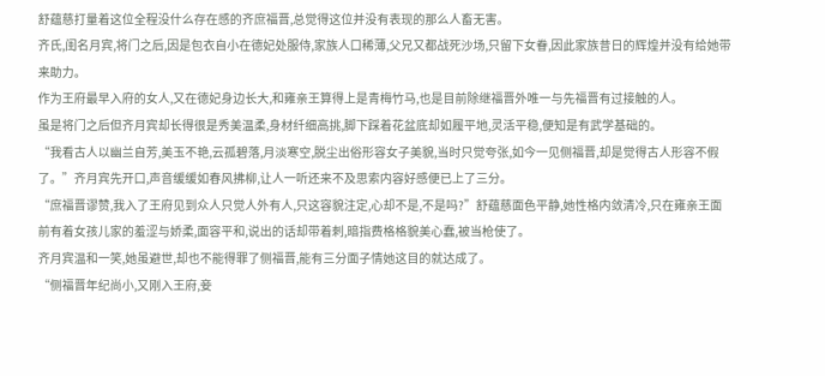舒蕴慈打量着这位全程没什么存在感的齐庶福晋,总觉得这位并没有表现的那么人畜无害。
齐氏,闺名月宾,将门之后,因是包衣自小在德妃处服侍,家族人口稀薄,父兄又都战死沙场,只留下女眷,因此家族昔日的辉煌并没有给她带来助力。
作为王府最早入府的女人,又在德妃身边长大,和雍亲王算得上是青梅竹马,也是目前除继福晋外唯一与先福晋有过接触的人。
虽是将门之后但齐月宾却长得很是秀美温柔,身材纤细高挑,脚下踩着花盆底却如履平地,灵活平稳,便知是有武学基础的。
“我看古人以幽兰自芳,美玉不艳,云孤碧落,月淡寒空,脱尘出俗形容女子美貌,当时只觉夸张,如今一见侧福晋,却是觉得古人形容不假了。”齐月宾先开口,声音缓缓如春风拂柳,让人一听还来不及思索内容好感便已上了三分。
“庶福晋谬赞,我入了王府见到众人只觉人外有人,只这容貌注定,心却不是,不是吗?”舒蕴慈面色平静,她性格内敛清冷,只在雍亲王面前有着女孩儿家的羞涩与娇柔,面容平和,说出的话却带着刺,暗指费格格貌美心蠢,被当枪使了。
齐月宾温和一笑,她虽避世,却也不能得罪了侧福晋,能有三分面子情她这目的就达成了。
“侧福晋年纪尚小,又刚入王府,妾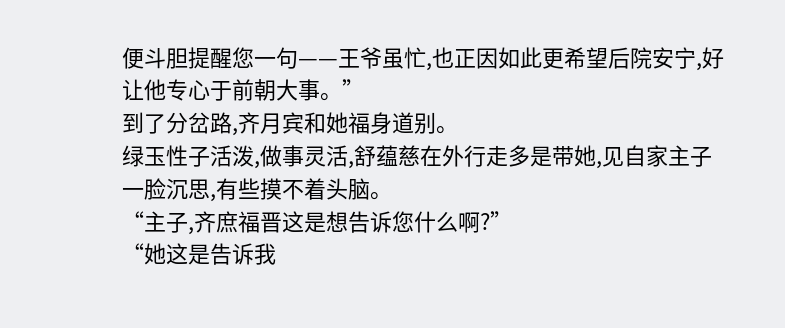便斗胆提醒您一句——王爷虽忙,也正因如此更希望后院安宁,好让他专心于前朝大事。”
到了分岔路,齐月宾和她福身道别。
绿玉性子活泼,做事灵活,舒蕴慈在外行走多是带她,见自家主子一脸沉思,有些摸不着头脑。
“主子,齐庶福晋这是想告诉您什么啊?”
“她这是告诉我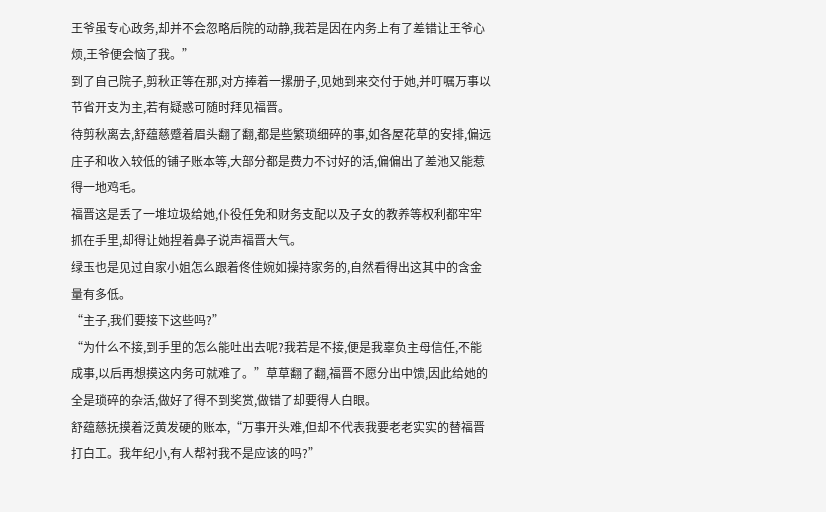王爷虽专心政务,却并不会忽略后院的动静,我若是因在内务上有了差错让王爷心烦,王爷便会恼了我。”
到了自己院子,剪秋正等在那,对方捧着一摞册子,见她到来交付于她,并叮嘱万事以节省开支为主,若有疑惑可随时拜见福晋。
待剪秋离去,舒蕴慈蹙着眉头翻了翻,都是些繁琐细碎的事,如各屋花草的安排,偏远庄子和收入较低的铺子账本等,大部分都是费力不讨好的活,偏偏出了差池又能惹得一地鸡毛。
福晋这是丢了一堆垃圾给她,仆役任免和财务支配以及子女的教养等权利都牢牢抓在手里,却得让她捏着鼻子说声福晋大气。
绿玉也是见过自家小姐怎么跟着佟佳婉如操持家务的,自然看得出这其中的含金量有多低。
“主子,我们要接下这些吗?”
“为什么不接,到手里的怎么能吐出去呢?我若是不接,便是我辜负主母信任,不能成事,以后再想摸这内务可就难了。”草草翻了翻,福晋不愿分出中馈,因此给她的全是琐碎的杂活,做好了得不到奖赏,做错了却要得人白眼。
舒蕴慈抚摸着泛黄发硬的账本,“万事开头难,但却不代表我要老老实实的替福晋打白工。我年纪小,有人帮衬我不是应该的吗?”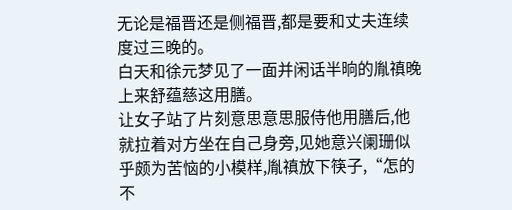无论是福晋还是侧福晋,都是要和丈夫连续度过三晚的。
白天和徐元梦见了一面并闲话半晌的胤禛晚上来舒蕴慈这用膳。
让女子站了片刻意思意思服侍他用膳后,他就拉着对方坐在自己身旁,见她意兴阑珊似乎颇为苦恼的小模样,胤禛放下筷子,“怎的不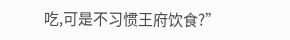吃,可是不习惯王府饮食?”